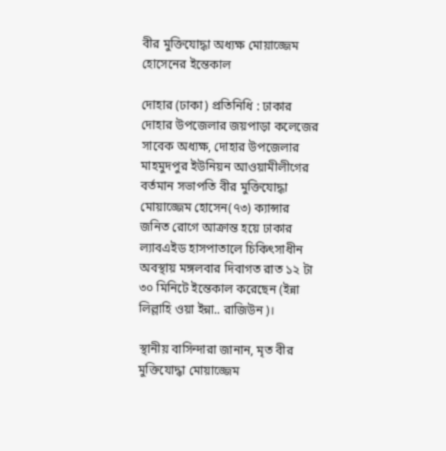বীর মুক্তিযোদ্ধা অধ্যক্ষ মোয়াজ্জেম হোসেনের ইন্তেকাল

দোহার (ঢাকা) প্রতিনিধি : ঢাকার দোহার উপজেলার জয়পাড়া কলেজের সাবেক অধ্যক্ষ, দোহার উপজেলার মাহমুদপুর ইউনিয়ন আওয়ামীলীগের বর্তমান সভাপতি বীর মুক্তিযোদ্ধা মোয়াজ্জেম হোসেন(৭৩) ক্যান্সার জনিত রোগে আক্রান্ত হয়ে ঢাকার ল্যাবএইড হাসপাতালে চিকিৎসাধীন অবস্থায় মঙ্গলবার দিবাগত রাত ১২ টা ৩০ মিনিটে ইন্তেকাল করেছেন (ইন্না লিল্লাহি ওয়া ইন্না.. রাজিউন)।

স্থানীয় বাসিন্দারা জানান, মৃত বীর মুক্তিযোদ্ধা মোয়াজ্জেম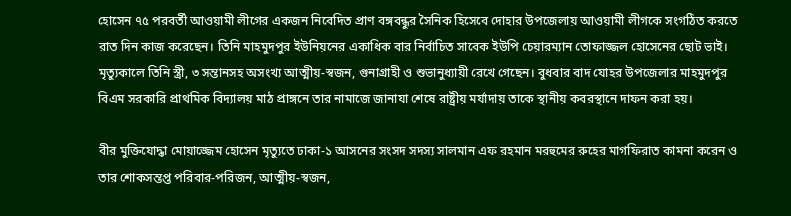হোসেন ৭৫ পরবর্তী আওয়ামী লীগের একজন নিবেদিত প্রাণ বঙ্গবন্ধুর সৈনিক হিসেবে দোহার উপজেলায় আওয়ামী লীগকে সংগঠিত করতে রাত দিন কাজ করেছেন। তিনি মাহমুদপুর ইউনিয়নের একাধিক বার নির্বাচিত সাবেক ইউপি চেয়ারম্যান তোফাজ্জল হোসেনের ছোট ভাই। মৃত্যুকালে তিনি স্ত্রী, ৩ সন্তানসহ অসংখ্য আত্মীয়-স্বজন, গুনাগ্রাহী ও শুভানুধ্যায়ী রেখে গেছেন। বুধবার বাদ যোহর উপজেলার মাহমুদপুর বিএম সরকারি প্রাথমিক বিদ্যালয় মাঠ প্রাঙ্গনে তার নামাজে জানাযা শেষে রাষ্ট্রীয় মর্যাদায় তাকে স্থানীয় কবরস্থানে দাফন করা হয়।

বীর মুক্তিযোদ্ধা মোয়াজ্জেম হোসেন মৃত্যুতে ঢাকা-১ আসনের সংসদ সদস্য সালমান এফ রহমান মরহুমের রুহের মাগফিরাত কামনা করেন ও তার শোকসন্তপ্ত পরিবার-পরিজন, আত্মীয়-স্বজন,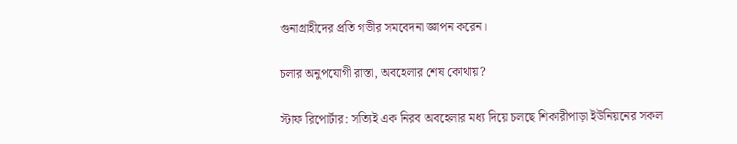গুনাগ্রাহীদের প্রতি গভীর সমবেদনা জ্ঞাপন করেন।

চলার অনুপযোগী রাস্তা, অবহেলার শেষ কোথায়?

স্টাফ রিপোর্টার: সত্যিই এক নিরব অবহেলার মধ্য দিয়ে চলছে শিকারীপাড়া ইউনিয়নের সকল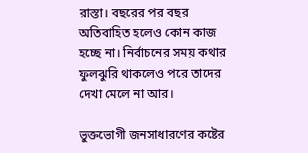রাস্তা। বছরের পর বছর অতিবাহিত হলেও কোন কাজ হচ্ছে না। নির্বাচনের সময় কথার ফুলঝুরি থাকলেও পরে তাদের দেখা মেলে না আর।

ভুক্তভোগী জনসাধারণের কষ্টের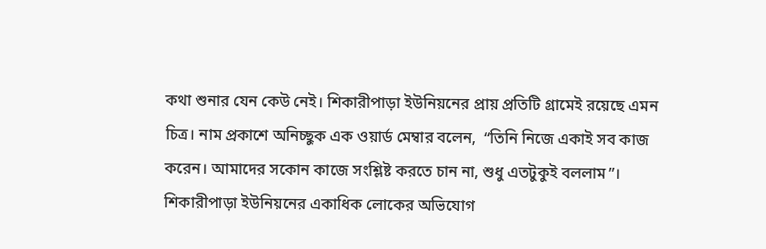কথা শুনার যেন কেউ নেই। শিকারীপাড়া ইউনিয়নের প্রায় প্রতিটি গ্রামেই রয়েছে এমন চিত্র। নাম প্রকাশে অনিচ্ছুক এক ওয়ার্ড মেম্বার বলেন,  “তিনি নিজে একাই সব কাজ করেন। আমাদের সকোন কাজে সংশ্লিষ্ট করতে চান না, শুধু এতটুকুই বললাম”। শিকারীপাড়া ইউনিয়নের একাধিক লোকের অভিযোগ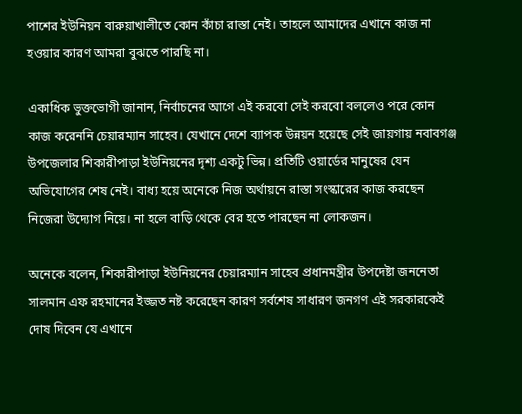পাশের ইউনিয়ন বারুয়াখালীতে কোন কাঁচা রাস্তা নেই। তাহলে আমাদের এখানে কাজ না হওয়ার কারণ আমরা বুঝতে পারছি না।

একাধিক ভুক্তভোগী জানান, নির্বাচনের আগে এই করবো সেই করবো বললেও পরে কোন কাজ করেননি চেয়ারম্যান সাহেব। যেখানে দেশে ব্যাপক উন্নয়ন হয়েছে সেই জায়গায় নবাবগঞ্জ উপজেলার শিকারীপাড়া ইউনিয়নের দৃশ্য একটু ভিন্ন। প্রতিটি ওয়ার্ডের মানুষের যেন অভিযোগের শেষ নেই। বাধ্য হয়ে অনেকে নিজ অর্থায়নে রাস্তা সংস্কারের কাজ করছেন নিজেরা উদ্যোগ নিয়ে। না হলে বাড়ি থেকে বের হতে পারছেন না লোকজন।

অনেকে বলেন, শিকারীপাড়া ইউনিয়নের চেয়ারম্যান সাহেব প্রধানমন্ত্রীর উপদেষ্টা জননেতা সালমান এফ রহমানের ইজ্জত নষ্ট করেছেন কারণ সর্বশেষ সাধারণ জনগণ এই সরকারকেই দোষ দিবেন যে এখানে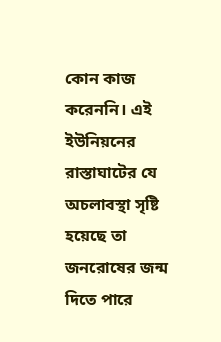কোন কাজ করেননি। এই ইউনিয়নের রাস্তাঘাটের যে অচলাবস্থা সৃষ্টি হয়েছে তা জনরোষের জন্ম দিতে পারে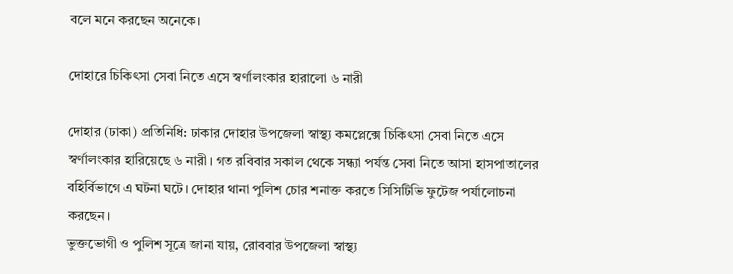বলে মনে করছেন অনেকে।

দোহারে চিকিৎসা সেবা নিতে এসে স্বর্ণালংকার হারালো ৬ নারী

দোহার (ঢাকা) প্রতিনিধি: ঢাকার দোহার উপজেলা স্বাস্থ্য কমপ্লেক্সে চিকিৎসা সেবা নিতে এসে স্বর্ণালংকার হারিয়েছে ৬ নারী। গত রবিবার সকাল থেকে সন্ধ্যা পর্যন্ত সেবা নিতে আসা হাসপাতালের বহির্বিভাগে এ ঘটনা ঘটে। দোহার থানা পুলিশ চোর শনাক্ত করতে সিসিটিভি ফুটেজ পর্যালোচনা করছেন।
ভুক্তভোগী ও পুলিশ সূত্রে জানা যায়, রোববার উপজেলা স্বাস্থ্য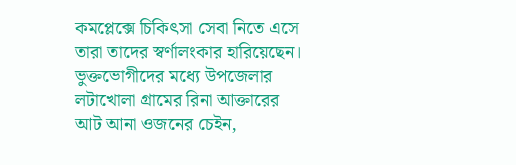কমপ্লেক্সে চিকিৎসা সেবা নিতে এসে তারা তাদের স্বর্ণালংকার হারিয়েছেন। ভুক্তভোগীদের মধ্যে উপজেলার লটাখোলা গ্রামের রিনা আক্তারের আট আনা ওজনের চেইন,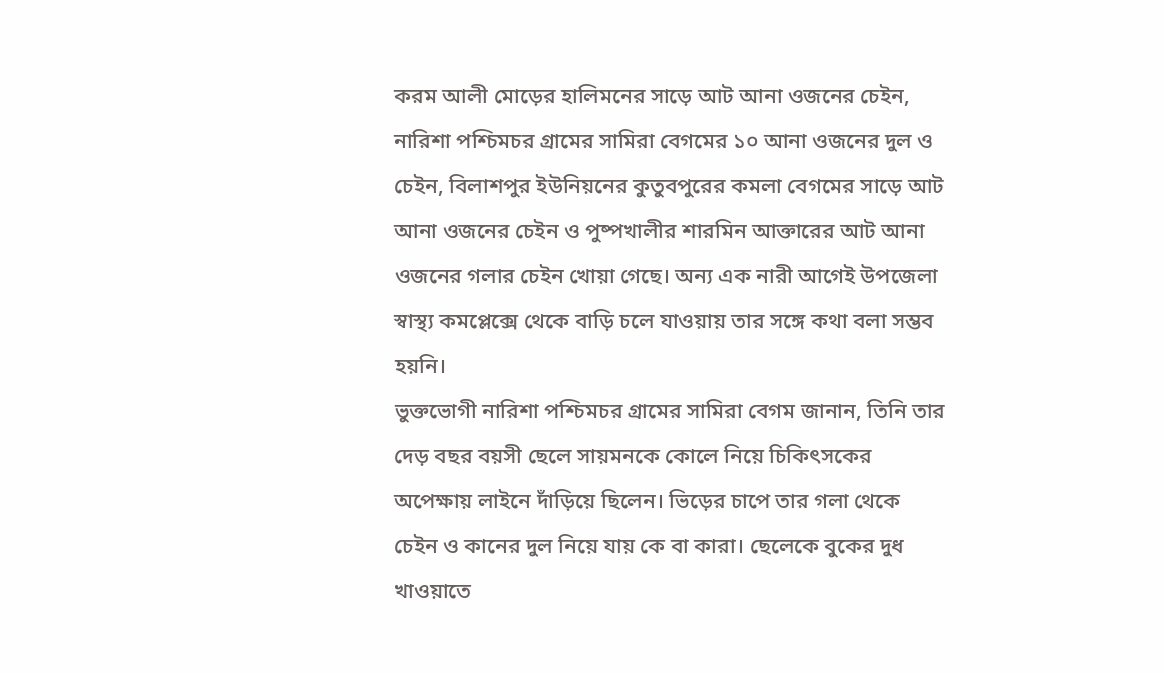করম আলী মোড়ের হালিমনের সাড়ে আট আনা ওজনের চেইন, নারিশা পশ্চিমচর গ্রামের সামিরা বেগমের ১০ আনা ওজনের দুল ও চেইন, বিলাশপুর ইউনিয়নের কুতুবপুরের কমলা বেগমের সাড়ে আট আনা ওজনের চেইন ও পুষ্পখালীর শারমিন আক্তারের আট আনা ওজনের গলার চেইন খোয়া গেছে। অন্য এক নারী আগেই উপজেলা স্বাস্থ্য কমপ্লেক্সে থেকে বাড়ি চলে যাওয়ায় তার সঙ্গে কথা বলা সম্ভব হয়নি।
ভুক্তভোগী নারিশা পশ্চিমচর গ্রামের সামিরা বেগম জানান, তিনি তার দেড় বছর বয়সী ছেলে সায়মনকে কোলে নিয়ে চিকিৎসকের অপেক্ষায় লাইনে দাঁড়িয়ে ছিলেন। ভিড়ের চাপে তার গলা থেকে চেইন ও কানের দুল নিয়ে যায় কে বা কারা। ছেলেকে বুকের দুধ খাওয়াতে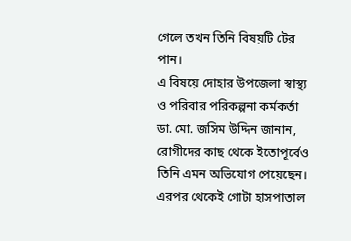গেলে তখন তিনি বিষয়টি টের পান।
এ বিষয়ে দোহার উপজেলা স্বাস্থ্য ও পরিবার পরিকল্পনা কর্মকর্তা ডা. মো. জসিম উদ্দিন জানান, রোগীদের কাছ থেকে ইতোপূর্বেও তিনি এমন অভিযোগ পেয়েছেন। এরপর থেকেই গোটা হাসপাতাল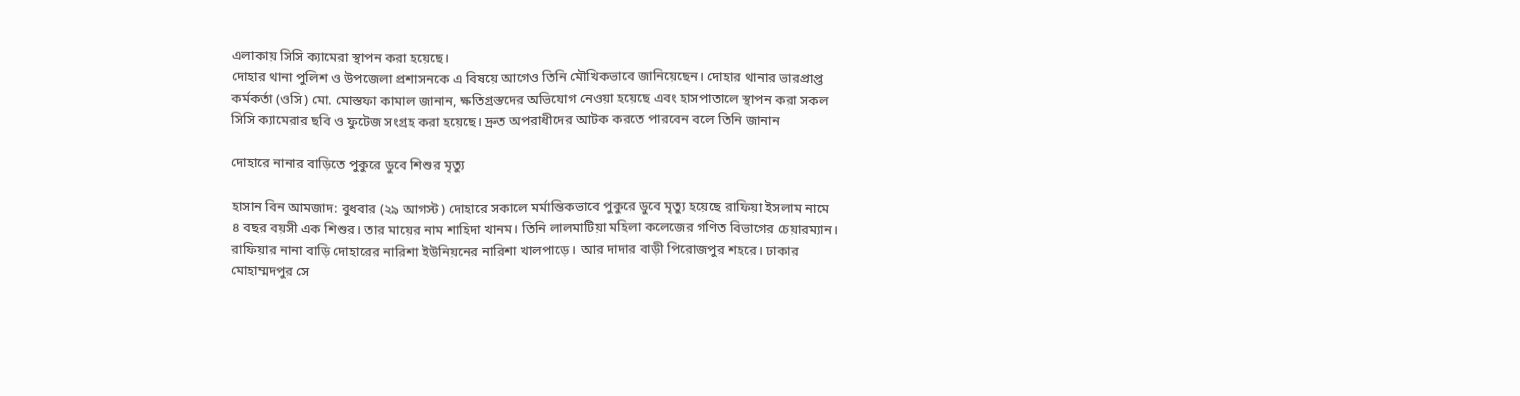এলাকায় সিসি ক্যামেরা স্থাপন করা হয়েছে।
দোহার থানা পুলিশ ও উপজেলা প্রশাসনকে এ বিষয়ে আগেও তিনি মৌখিকভাবে জানিয়েছেন। দোহার থানার ভারপ্রাপ্ত কর্মকর্তা (ওসি) মো. মোস্তফা কামাল জানান, ক্ষতিগ্রস্তদের অভিযোগ নেওয়া হয়েছে এবং হাসপাতালে স্থাপন করা সকল সিসি ক্যামেরার ছবি ও ফুটেজ সংগ্রহ করা হয়েছে। দ্রুত অপরাধীদের আটক করতে পারবেন বলে তিনি জানান

দোহারে নানার বাড়িতে পুকুরে ডুবে শিশুর মৃত্যু

হাসান বিন আমজাদ: বুধবার (২৯ আগস্ট ) দোহারে সকালে মর্মান্তিকভাবে পুকুরে ডুবে মৃত্যু হয়েছে রাফিয়া ইসলাম নামে ৪ বছর বয়সী এক শিশুর। তার মায়ের নাম শাহিদা খানম। তিনি লালমাটিয়া মহিলা কলেজের গণিত বিভাগের চেয়ারম্যান। রাফিয়ার নানা বাড়ি দোহারের নারিশা ইউনিয়নের নারিশা খালপাড়ে। আর দাদার বাড়ী পিরোজপুর শহরে। ঢাকার মোহাম্মদপুর সে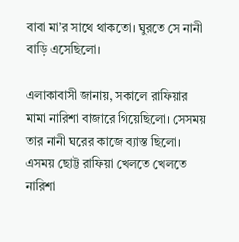বাবা মা’র সাথে থাকতো। ঘুরতে সে নানী বাড়ি এসেছিলো।

এলাকাবাসী জানায়, সকালে রাফিয়ার মামা নারিশা বাজারে গিয়েছিলো। সেসময় তার নানী ঘরের কাজে ব্যাস্ত ছিলো। এসময় ছোট্ট রাফিয়া খেলতে খেলতে নারিশা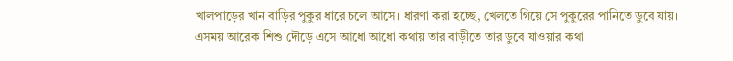খালপাড়ের খান বাড়ির পুকুর ধারে চলে আসে। ধারণা করা হচ্ছে, খেলতে গিয়ে সে পুকুরের পানিতে ডুবে যায়। এসময় আরেক শিশু দৌড়ে এসে আধো আধো কথায় তার বাড়ীতে তার ডুবে যাওয়ার কথা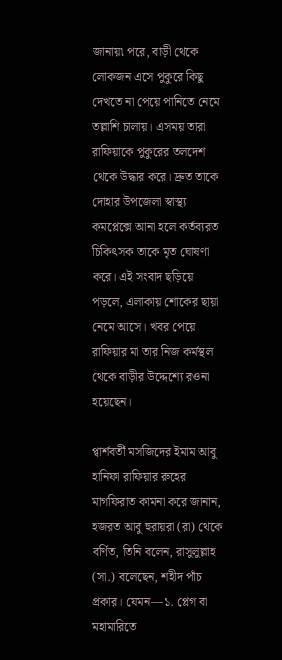জানায়৷ পরে, বাড়ী থেকে লোকজন এসে পুকুরে কিছু দেখতে না পেয়ে পানিতে নেমে তল্লাশি চালায়। এসময় তারা রাফিয়াকে পুকুরের তলদেশ থেকে উদ্ধার করে। দ্রুত তাকে দোহার উপজেলা স্বাস্থ্য কমপ্লেক্সে আনা হলে কর্তব্যরত চিকিৎসক তাকে মৃত ঘোষণা করে। এই সংবাদ ছড়িয়ে পড়লে, এলাকায় শোকের ছায়া নেমে আসে। খবর পেয়ে রাফিয়ার মা তার নিজ কর্মস্থল থেকে বাড়ীর উদ্দেশ্যে রওনা হয়েছেন।

প্বার্শবর্তী মসজিদের ইমাম আবু হানিফা রাফিয়ার রুহের মাগফিরাত কামনা করে জানান, হজরত আবু হুরায়রা (রা) থেকে বর্ণিত, তিনি বলেন, রাসুলুল্লাহ (সা.) বলেছেন, শহীদ পাঁচ প্রকার। যেমন—১. প্লেগ বা মহামারিতে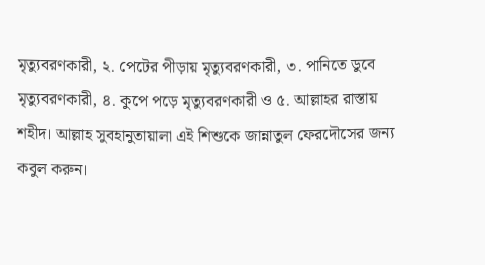মৃত্যুবরণকারী, ২. পেটের পীড়ায় মৃত্যুবরণকারী, ৩. পানিতে ডুবে মৃত্যুবরণকারী, ৪. কুপে পড়ে মৃত্যুবরণকারী ও ৫. আল্লাহর রাস্তায় শহীদ। আল্লাহ সুবহানুতায়ালা এই শিশুকে জান্নাতুল ফেরদৌসের জন্য কবুল করুন।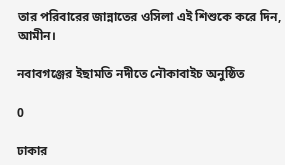তার পরিবারের জান্নাতের ওসিলা এই শিশুকে করে দিন, আমীন।

নবাবগঞ্জের ইছামতি নদীতে নৌকাবাইচ অনুষ্ঠিত

0

ঢাকার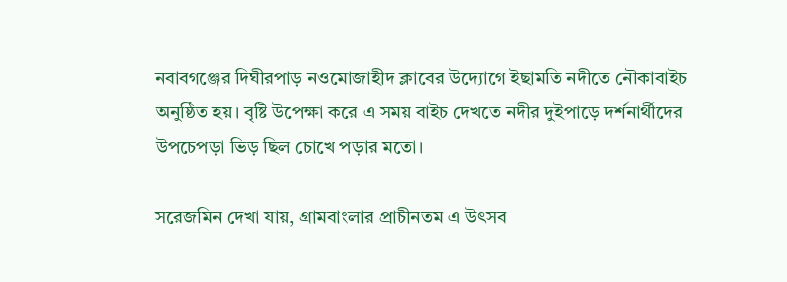নবাবগঞ্জের দিঘীরপাড় নওমোজাহীদ ক্লাবের উদ্যোগে ইছামতি নদীতে নৌকাবাইচ অনুষ্ঠিত হয়। বৃষ্টি উপেক্ষা করে এ সময় বাইচ দেখতে নদীর দুইপাড়ে দর্শনার্থীদের উপচেপড়া ভিড় ছিল চোখে পড়ার মতো।

সরেজমিন দেখা যায়, গ্রামবাংলার প্রাচীনতম এ উৎসব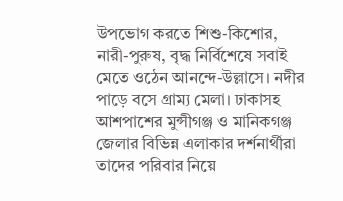উপভোগ করতে শিশু-কিশোর, নারী-পুরুষ, বৃদ্ধ নির্বিশেষে সবাই মেতে ওঠেন আনন্দে-উল্লাসে। নদীর পাড়ে বসে গ্রাম্য মেলা। ঢাকাসহ আশপাশের মুন্সীগঞ্জ ও মানিকগঞ্জ জেলার বিভিন্ন এলাকার দর্শনার্থীরা তাদের পরিবার নিয়ে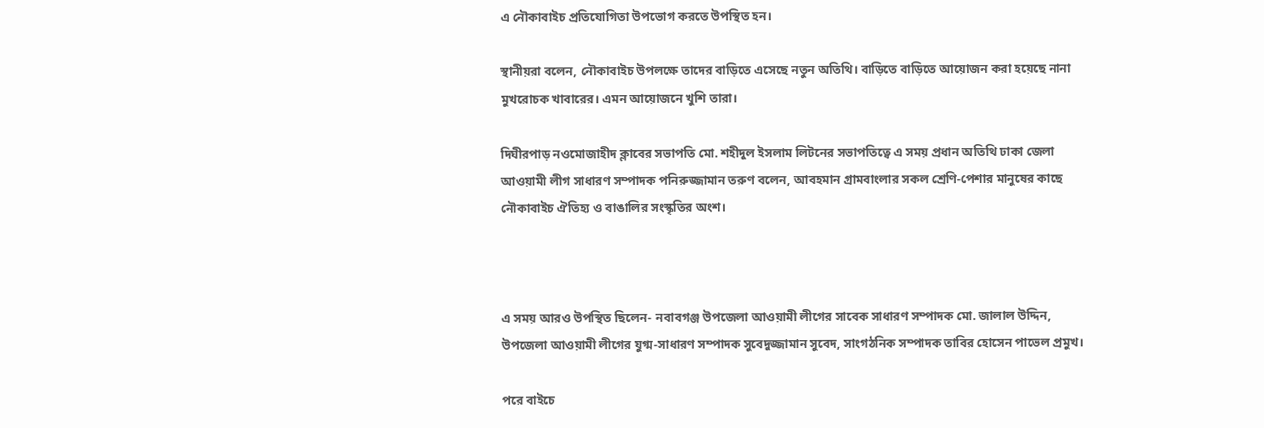এ নৌকাবাইচ প্রতিযোগিতা উপভোগ করতে উপস্থিত হন।

স্থানীয়রা বলেন, নৌকাবাইচ উপলক্ষে তাদের বাড়িতে এসেছে নতুন অতিথি। বাড়িতে বাড়িতে আয়োজন করা হয়েছে নানা মুখরোচক খাবারের। এমন আয়োজনে খুশি তারা।

দিঘীরপাড় নওমোজাহীদ ক্লাবের সভাপতি মো. শহীদুল ইসলাম লিটনের সভাপতিত্বে এ সময় প্রধান অতিথি ঢাকা জেলা আওয়ামী লীগ সাধারণ সম্পাদক পনিরুজ্জামান তরুণ বলেন, আবহমান গ্রামবাংলার সকল শ্রেণি-পেশার মানুষের কাছে নৌকাবাইচ ঐতিহ্য ও বাঙালির সংস্কৃতির অংশ।



এ সময় আরও উপস্থিত ছিলেন- নবাবগঞ্জ উপজেলা আওয়ামী লীগের সাবেক সাধারণ সম্পাদক মো. জালাল উদ্দিন, উপজেলা আওয়ামী লীগের যুগ্ম-সাধারণ সম্পাদক সুবেদুজ্জামান সুবেদ, সাংগঠনিক সম্পাদক তাবির হোসেন পাভেল প্রমুখ।

পরে বাইচে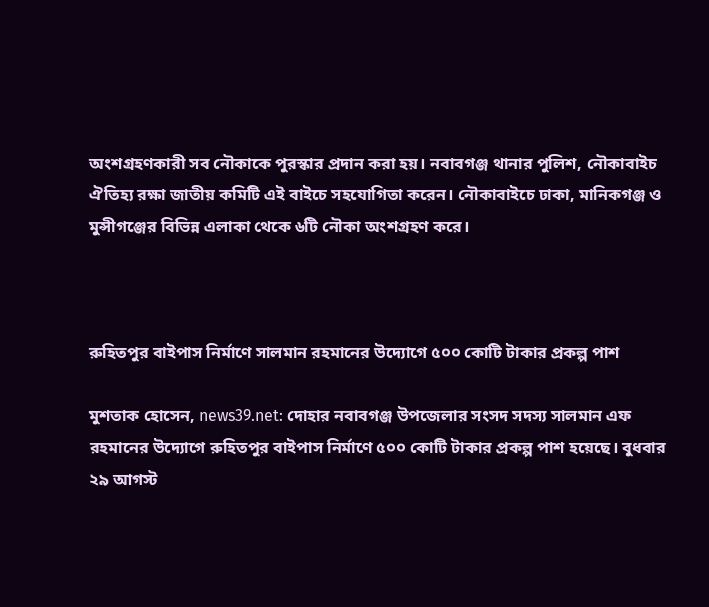অংশগ্রহণকারী সব নৌকাকে পুরস্কার প্রদান করা হয়। নবাবগঞ্জ থানার পুলিশ, নৌকাবাইচ ঐতিহ্য রক্ষা জাতীয় কমিটি এই বাইচে সহযোগিতা করেন। নৌকাবাইচে ঢাকা, মানিকগঞ্জ ও মুন্সীগঞ্জের বিভিন্ন এলাকা থেকে ৬টি নৌকা অংশগ্রহণ করে।



রুহিতপুর বাইপাস নির্মাণে সালমান রহমানের উদ্যোগে ৫০০ কোটি টাকার প্রকল্প পাশ

মুশতাক হোসেন, news39.net: দোহার নবাবগঞ্জ উপজেলার সংসদ সদস্য সালমান এফ রহমানের উদ্যোগে রুহিতপুর বাইপাস নির্মাণে ৫০০ কোটি টাকার প্রকল্প পাশ হয়েছে। বুধবার ২৯ আগস্ট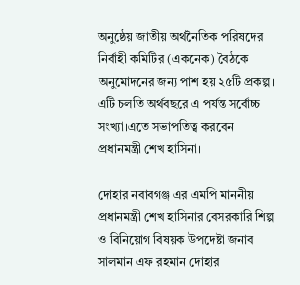অনুষ্ঠেয় জাতীয় অর্থনৈতিক পরিষদের নির্বাহী কমিটির (একনেক) বৈঠকে অনুমোদনের জন্য পাশ হয় ২৫টি প্রকল্প। এটি চলতি অর্থবছরে এ পর্যন্ত সর্বোচ্চ সংখ্যা।এতে সভাপতিত্ব করবেন প্রধানমন্ত্রী শেখ হাসিনা।

দোহার নবাবগঞ্জ এর এমপি মাননীয় প্রধানমন্ত্রী শেখ হাসিনার বেসরকারি শিল্প ও বিনিয়োগ বিষয়ক উপদেষ্টা জনাব সালমান এফ রহমান দোহার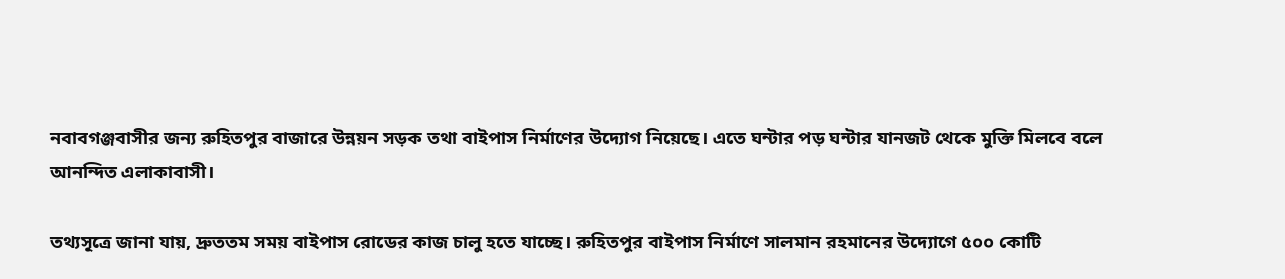নবাবগঞ্জবাসীর জন্য রুহিতপুর বাজারে উন্নয়ন সড়ক তথা বাইপাস নির্মাণের উদ্যোগ নিয়েছে। এতে ঘন্টার পড় ঘন্টার যানজট থেকে মুক্তি মিলবে বলে আনন্দিত এলাকাবাসী।

তথ্যসূত্রে জানা যায়, দ্রুততম সময় বাইপাস রোডের কাজ চালু হতে যাচ্ছে। রুহিতপুর বাইপাস নির্মাণে সালমান রহমানের উদ্যোগে ৫০০ কোটি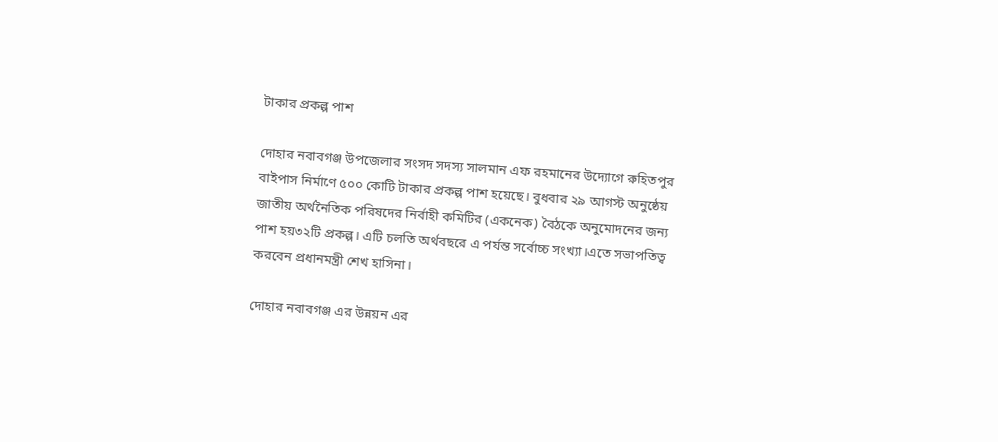টাকার প্রকল্প পাশ

দোহার নবাবগঞ্জ উপজেলার সংসদ সদস্য সালমান এফ রহমানের উদ্যোগে রুহিতপুর বাইপাস নির্মাণে ৫০০ কোটি টাকার প্রকল্প পাশ হয়েছে। বুধবার ২৯ আগস্ট অনুষ্ঠেয় জাতীয় অর্থনৈতিক পরিষদের নির্বাহী কমিটির (একনেক) বৈঠকে অনুমোদনের জন্য পাশ হয়৩২টি প্রকল্প। এটি চলতি অর্থবছরে এ পর্যন্ত সর্বোচ্চ সংখ্যা।এতে সভাপতিত্ব করবেন প্রধানমন্ত্রী শেখ হাসিনা।

দোহার নবাবগঞ্জ এর উন্নয়ন এর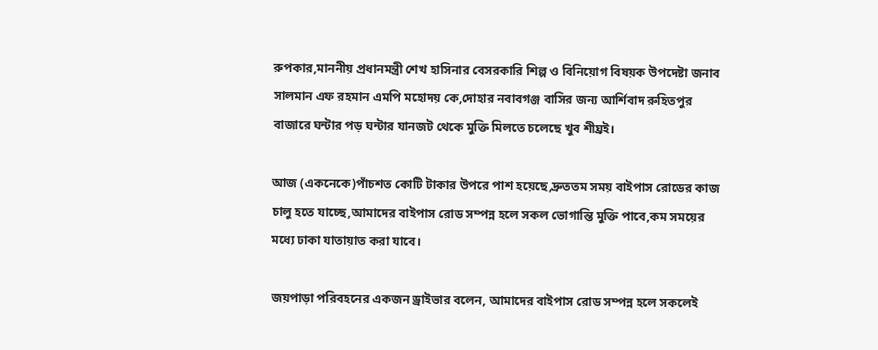রুপকার,মাননীয় প্রধানমন্ত্রী শেখ হাসিনার বেসরকারি শিল্প ও বিনিয়োগ বিষয়ক উপদেষ্টা জনাব সালমান এফ রহমান এমপি মহোদয় কে,দোহার নবাবগঞ্জ বাসির জন্য আর্শিবাদ রুহিতপুর বাজারে ঘন্টার পড় ঘন্টার যানজট থেকে মুক্তি মিলতে চলেছে খুব শীঘ্রই।

আজ (একনেকে)পাঁচশত কোটি টাকার উপরে পাশ হয়েছে,দ্রুততম সময় বাইপাস রোডের কাজ চালু হতে যাচ্ছে,আমাদের বাইপাস রোড সম্পন্ন হলে সকল ভোগান্তি মুক্তি পাবে,কম সময়ের মধ্যে ঢাকা যাতায়াত করা যাবে।

জয়পাড়া পরিবহনের একজন ড্রাইভার বলেন, আমাদের বাইপাস রোড সম্পন্ন হলে সকলেই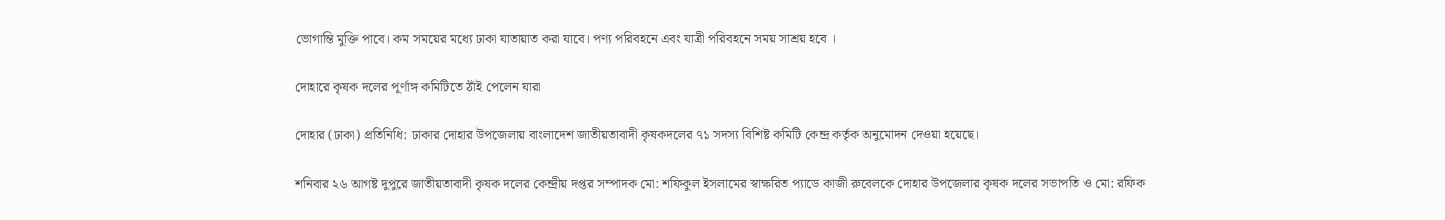ভোগান্তি মুক্তি পাবে। কম সময়ের মধ্যে ঢাকা যাতায়াত করা যাবে। পণ্য পরিবহনে এবং যাত্রী পরিবহনে সময় সাশ্রয় হবে ।

দোহারে কৃষক দলের পূর্ণাঙ্গ কমিটিতে ঠাঁই পেলেন যারা

দোহার (ঢাকা) প্রতিনিধি: ঢাকার দোহার উপজেলায় বাংলাদেশ জাতীয়তাবাদী কৃষকদলের ৭১ সদস্য বিশিষ্ট কমিটি কেন্দ্র কর্তৃক অনুমোদন দেওয়া হয়েছে।

শনিবার ২৬ আগষ্ট দুপুরে জাতীয়তাবাদী কৃষক দলের কেন্দ্রীয় দপ্তর সম্পাদক মো: শফিকুল ইসলামের স্বাক্ষরিত প্যাডে কাজী রুবেলকে দোহার উপজেলার কৃষক দলের সভাপতি ও মো: রফিক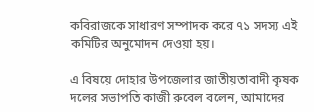কবিরাজকে সাধারণ সম্পাদক করে ৭১ সদস্য এই কমিটির অনুমোদন দেওয়া হয়।

এ বিষয়ে দোহার উপজেলার জাতীয়তাবাদী কৃষক দলের সভাপতি কাজী রুবেল বলেন, আমাদের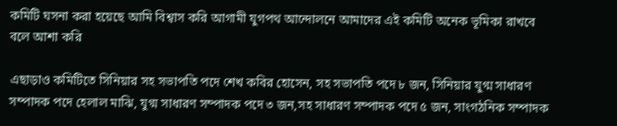কমিটি ঘসনা করা হয়েছে আমি বিশ্বাস করি আগামী যুগপথ আন্দোলনে আমাদের এই কমিটি অনেক ভূমিকা রাখবে বলে আশা করি

এছাড়াও কমিটিতে সিনিয়ার সহ সভাপতি পদে শেখ কবির হোসেন, সহ সভাপতি পদে ৮ জন, সিনিয়ার যুগ্ম সাধারণ সম্পাদক পদে হেলাল মাঝি, যুগ্ম সাধারণ সম্পাদক পদে ৩ জন,সহ সাধারণ সম্পাদক পদে ৫ জন, সাংগঠনিক সম্পাদক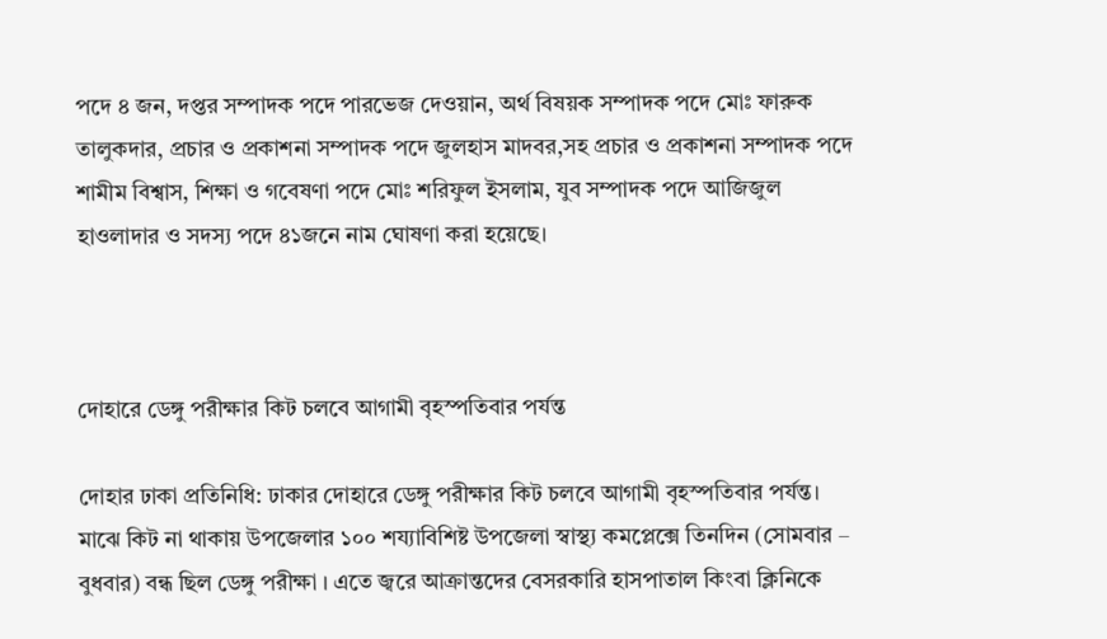পদে ৪ জন, দপ্তর সম্পাদক পদে পারভেজ দেওয়ান, অর্থ বিষয়ক সম্পাদক পদে মোঃ ফারুক তালুকদার, প্রচার ও প্রকাশনা সম্পাদক পদে জুলহাস মাদবর,সহ প্রচার ও প্রকাশনা সম্পাদক পদে শামীম বিশ্বাস, শিক্ষা ও গবেষণা পদে মোঃ শরিফুল ইসলাম, যুব সম্পাদক পদে আজিজুল হাওলাদার ও সদস্য পদে ৪১জনে নাম ঘোষণা করা হয়েছে।



দোহারে ডেঙ্গু পরীক্ষার কিট চলবে আগামী বৃহস্পতিবার পর্যন্ত

দোহার ঢাকা প্রতিনিধি: ঢাকার দোহারে ডেঙ্গু পরীক্ষার কিট চলবে আগামী বৃহস্পতিবার পর্যন্ত। মাঝে কিট না থাকায় উপজেলার ১০০ শয্যাবিশিষ্ট উপজেলা স্বাস্থ্য কমপ্লেক্সে তিনদিন (সোমবার – বুধবার) বন্ধ ছিল ডেঙ্গু পরীক্ষা । এতে জ্বরে আক্রান্তদের বেসরকারি হাসপাতাল কিংবা ক্লিনিকে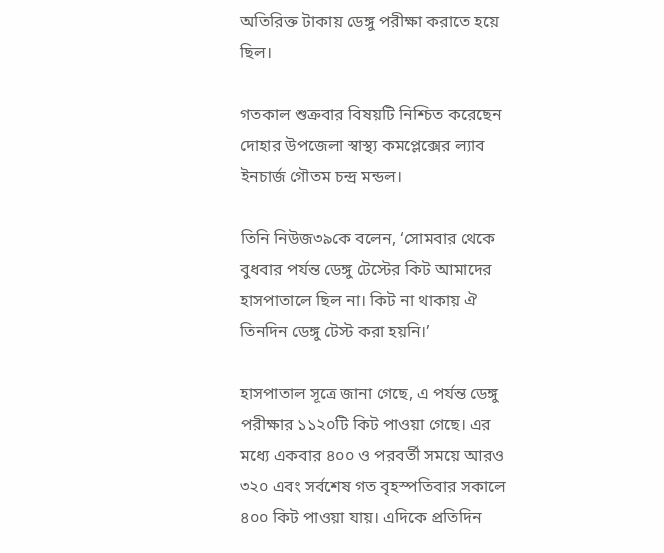অতিরিক্ত টাকায় ডেঙ্গু পরীক্ষা করাতে হয়ে ছিল।

গতকাল শুক্রবার বিষয়টি নিশ্চিত করেছেন দোহার উপজেলা স্বাস্থ্য কমপ্লেক্সের ল্যাব ইনচার্জ গৌতম চন্দ্র মন্ডল।

তিনি নিউজ৩৯কে বলেন, ‘সোমবার থেকে বুধবার পর্যন্ত ডেঙ্গু টেস্টের কিট আমাদের হাসপাতালে ছিল না। কিট না থাকায় ঐ তিনদিন ডেঙ্গু টেস্ট করা হয়নি।’

হাসপাতাল সূত্রে জানা গেছে, এ পর্যন্ত ডেঙ্গু পরীক্ষার ১১২০টি কিট পাওয়া গেছে। এর মধ্যে একবার ৪০০ ও পরবর্তী সময়ে আরও ৩২০ এবং সর্বশেষ গত বৃহস্পতিবার সকালে ৪০০ কিট পাওয়া যায়। এদিকে প্রতিদিন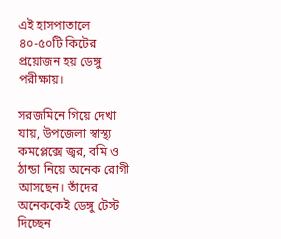এই হাসপাতালে ৪০-৫০টি কিটের প্রয়োজন হয় ডেঙ্গু পরীক্ষায়।

সরজমিনে গিয়ে দেখা যায়, উপজেলা স্বাস্থ্য কমপ্লেক্সে জ্বর, বমি ও ঠান্ডা নিয়ে অনেক রোগী আসছেন। তাঁদের অনেককেই ডেঙ্গু টেস্ট দিচ্ছেন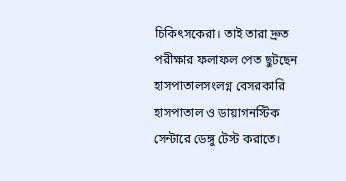চিকিৎসকেরা। তাই তারা দ্রুত পরীক্ষার ফলাফল পেত ছুটছেন হাসপাতালসংলগ্ন বেসরকারি হাসপাতাল ও ডায়াগনস্টিক সেন্টারে ডেঙ্গু টেস্ট করাতে।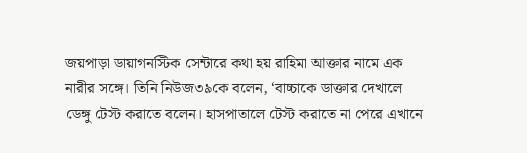জয়পাড়া ডায়াগনস্টিক সেন্টারে কথা হয় রাহিমা আক্তার নামে এক নারীর সঙ্গে। তিনি নিউজ৩৯কে বলেন, ‘বাচ্চাকে ডাক্তার দেখালে ডেঙ্গু টেস্ট করাতে বলেন। হাসপাতালে টেস্ট করাতে না পেরে এখানে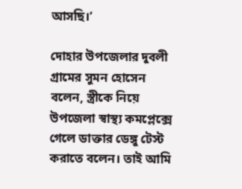আসছি।’

দোহার উপজেলার দুবলী গ্রামের সুমন হোসেন বলেন, স্ত্রীকে নিয়ে উপজেলা স্বাস্থ্য কমপ্লেক্সে গেলে ডাক্তার ডেঙ্গু টেস্ট করাতে বলেন। তাই আমি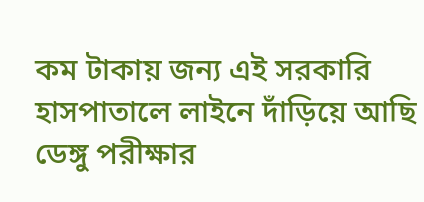কম টাকায় জন্য এই সরকারি হাসপাতালে লাইনে দাঁড়িয়ে আছি ডেঙ্গু পরীক্ষার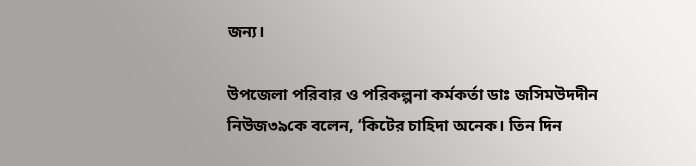জন্য।

উপজেলা পরিবার ও পরিকল্পনা কর্মকর্তা ডাঃ জসিমউদদীন নিউজ৩৯কে বলেন, ‘কিটের চাহিদা অনেক। তিন দিন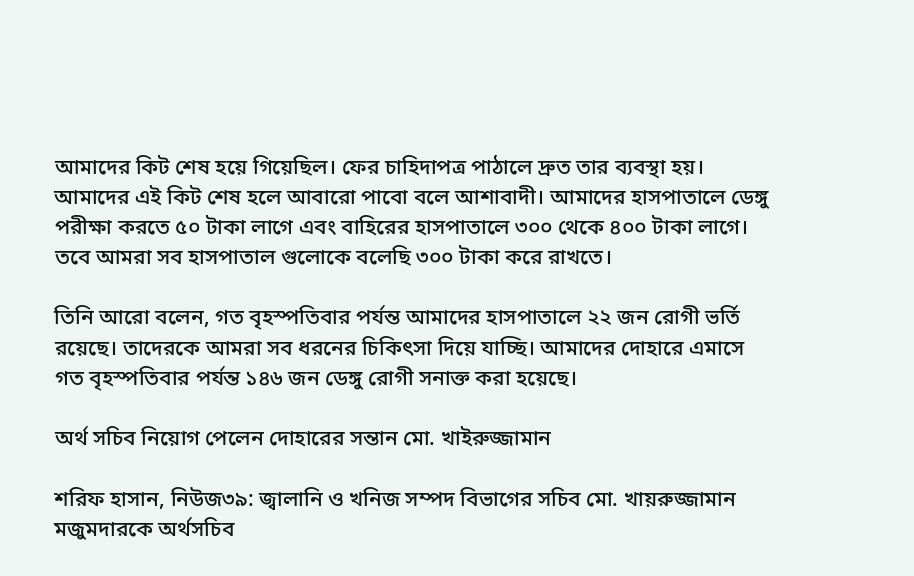আমাদের কিট শেষ হয়ে গিয়েছিল। ফের চাহিদাপত্র পাঠালে দ্রুত তার ব্যবস্থা হয়। আমাদের এই কিট শেষ হলে আবারো পাবো বলে আশাবাদী। আমাদের হাসপাতালে ডেঙ্গু পরীক্ষা করতে ৫০ টাকা লাগে এবং বাহিরের হাসপাতালে ৩০০ থেকে ৪০০ টাকা লাগে। তবে আমরা সব হাসপাতাল গুলোকে বলেছি ৩০০ টাকা করে রাখতে।

তিনি আরো বলেন, গত বৃহস্পতিবার পর্যন্ত আমাদের হাসপাতালে ২২ জন রোগী ভর্তি রয়েছে। তাদেরকে আমরা সব ধরনের চিকিৎসা দিয়ে যাচ্ছি। আমাদের দোহারে এমাসে গত বৃহস্পতিবার পর্যন্ত ১৪৬ জন ডেঙ্গু রোগী সনাক্ত করা হয়েছে।

অর্থ সচিব নিয়োগ পেলেন দোহারের সন্তান মো. খাইরুজ্জামান

শরিফ হাসান, নিউজ৩৯: জ্বালানি ও খনিজ সম্পদ বিভাগের সচিব মো. খায়রুজ্জামান মজুমদারকে অর্থসচিব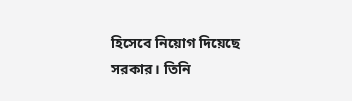হিসেবে নিয়োগ দিয়েছে সরকার। তিনি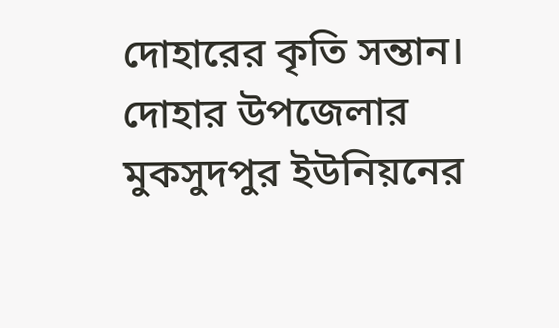দোহারের কৃতি সন্তান। দোহার উপজেলার মুকসুদপুর ইউনিয়নের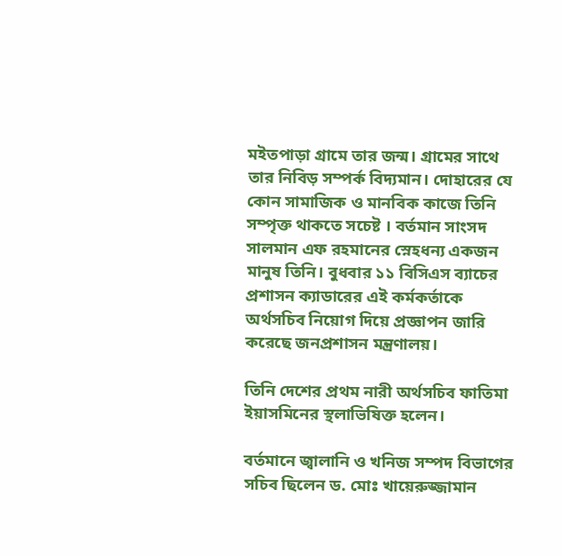মইতপাড়া গ্রামে তার জন্ম। গ্রামের সাথে তার নিবিড় সম্পর্ক বিদ্যমান। দোহারের যে কোন সামাজিক ও মানবিক কাজে তিনি সম্পৃক্ত থাকতে সচেষ্ট । বর্তমান সাংসদ সালমান এফ রহমানের স্নেহধন্য একজন মানুষ তিনি। বুধবার ১১ বিসিএস ব্যাচের প্রশাসন ক্যাডারের এই কর্মকর্তাকে অর্থসচিব নিয়োগ দিয়ে প্রজ্ঞাপন জারি করেছে জনপ্রশাসন মন্ত্রণালয়।

তিনি দেশের প্রথম নারী অর্থসচিব ফাতিমা ইয়াসমিনের স্থলাভিষিক্ত হলেন।

বর্তমানে জ্বালানি ও খনিজ সম্পদ বিভাগের সচিব ছিলেন ড. মোঃ খায়েরুজ্জামান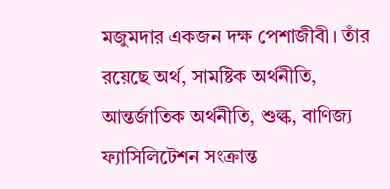মজুমদার একজন দক্ষ পেশাজীবী। তাঁর রয়েছে অর্থ, সামষ্টিক অর্থনীতি, আন্তর্জাতিক অর্থনীতি, শুল্ক, বাণিজ্য ফ্যাসিলিটেশন সংক্রান্ত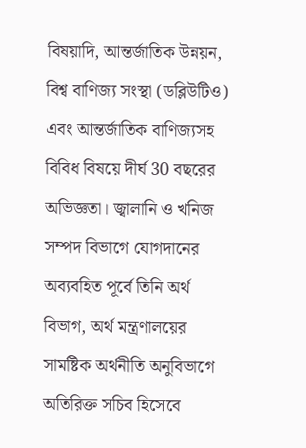বিষয়াদি, আন্তর্জাতিক উন্নয়ন, বিশ্ব বাণিজ্য সংস্থা (ডব্লিউটিও) এবং আন্তর্জাতিক বাণিজ্যসহ বিবিধ বিষয়ে দীর্ঘ 30 বছরের অভিজ্ঞতা। জ্বালানি ও খনিজ সম্পদ বিভাগে যোগদানের অব্যবহিত পূর্বে তিনি অর্থ বিভাগ, অর্থ মন্ত্রণালয়ের সামষ্টিক অর্থনীতি অনুবিভাগে অতিরিক্ত সচিব হিসেবে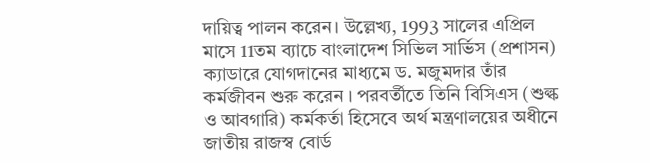দায়িত্ব পালন করেন। উল্লেখ্য, 1993 সালের এপ্রিল মাসে 11তম ব্যাচে বাংলাদেশ সিভিল সার্ভিস (প্রশাসন) ক্যাডারে যোগদানের মাধ্যমে ড. মজুমদার তাঁর কর্মজীবন শুরু করেন । পরবর্তীতে তিনি বিসিএস (শুল্ক ও আবগারি) কর্মকর্তা হিসেবে অর্থ মন্ত্রণালয়ের অধীনে জাতীয় রাজস্ব বোর্ড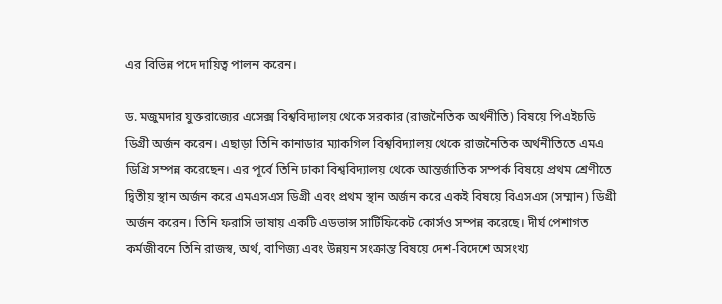এর বিভিন্ন পদে দায়িত্ব পালন করেন।

ড. মজুমদার যুক্তরাজ্যের এসেক্স বিশ্ববিদ্যালয় থেকে সরকার (রাজনৈতিক অর্থনীতি) বিষয়ে পিএইচডি ডিগ্রী অর্জন করেন। এছাড়া তিনি কানাডার ম্যাকগিল বিশ্ববিদ্যালয় থেকে রাজনৈতিক অর্থনীতিতে এমএ ডিগ্রি সম্পন্ন করেছেন। এর পূর্বে তিনি ঢাকা বিশ্ববিদ্যালয় থেকে আন্তর্জাতিক সম্পর্ক বিষয়ে প্রথম শ্রেণীতে দ্বিতীয় স্থান অর্জন করে এমএসএস ডিগ্রী এবং প্রথম স্থান অর্জন করে একই বিষয়ে বিএসএস (সম্মান) ডিগ্রী অর্জন করেন। তিনি ফরাসি ভাষায় একটি এডভান্স সার্টিফিকেট কোর্সও সম্পন্ন করেছে। দীর্ঘ পেশাগত কর্মজীবনে তিনি রাজস্ব, অর্থ, বাণিজ্য এবং উন্নয়ন সংক্রান্ত বিষয়ে দেশ-বিদেশে অসংখ্য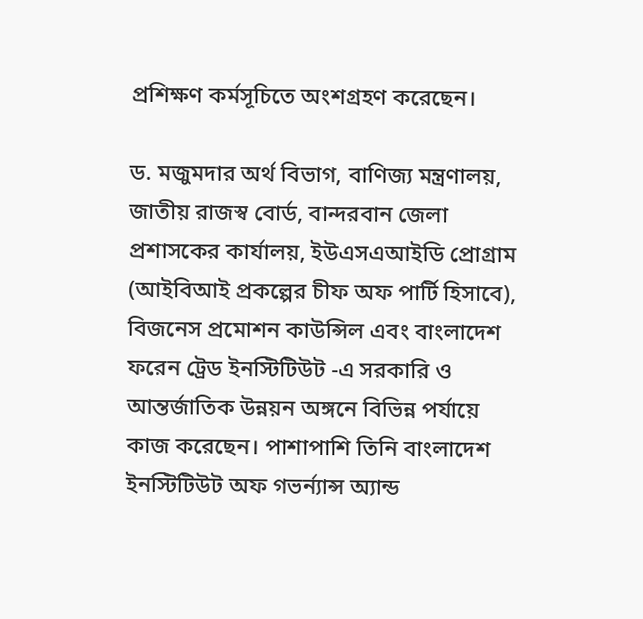প্রশিক্ষণ কর্মসূচিতে অংশগ্রহণ করেছেন।

ড. মজুমদার অর্থ বিভাগ, বাণিজ্য মন্ত্রণালয়, জাতীয় রাজস্ব বোর্ড, বান্দরবান জেলা প্রশাসকের কার্যালয়, ইউএসএআইডি প্রোগ্রাম (আইবিআই প্রকল্পের চীফ অফ পার্টি হিসাবে), বিজনেস প্রমোশন কাউন্সিল এবং বাংলাদেশ ফরেন ট্রেড ইনস্টিটিউট -এ সরকারি ও আন্তর্জাতিক উন্নয়ন অঙ্গনে বিভিন্ন পর্যায়ে কাজ করেছেন। পাশাপাশি তিনি বাংলাদেশ ইনস্টিটিউট অফ গভর্ন্যান্স অ্যান্ড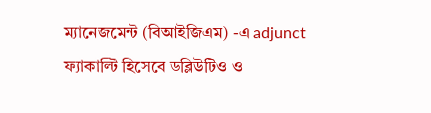ম্যানেজমেন্ট (বিআইজিএম) -এ adjunct ফ্যাকাল্টি হিসেবে ডব্লিউটিও ও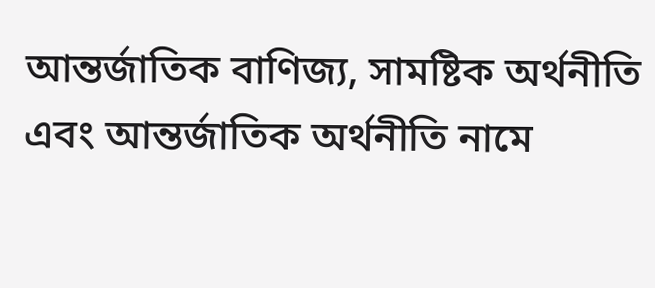আন্তর্জাতিক বাণিজ্য, সামষ্টিক অর্থনীতি এবং আন্তর্জাতিক অর্থনীতি নামে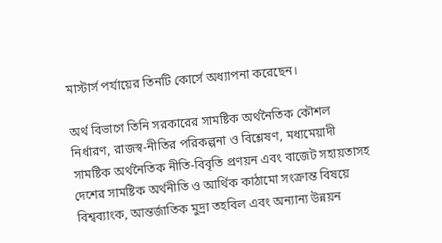মাস্টার্স পর্যায়ের তিনটি কোর্সে অধ্যাপনা করেছেন।

অর্থ বিভাগে তিনি সরকারের সামষ্টিক অর্থনৈতিক কৌশল নির্ধারণ, রাজস্ব-নীতির পরিকল্পনা ও বিশ্লেষণ, মধ্যমেয়াদী সামষ্টিক অর্থনৈতিক নীতি-বিবৃতি প্রণয়ন এবং বাজেট সহায়তাসহ দেশের সামষ্টিক অর্থনীতি ও আর্থিক কাঠামো সংক্রান্ত বিষয়ে বিশ্বব্যাংক, আন্তর্জাতিক মুদ্রা তহবিল এবং অন্যান্য উন্নয়ন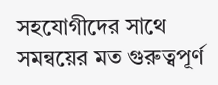সহযোগীদের সাথে সমন্বয়ের মত গুরুত্বপূর্ণ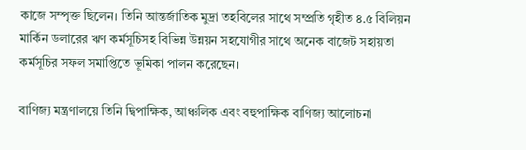কাজে সম্পৃক্ত ছিলেন। তিনি আন্তর্জাতিক মুদ্রা তহবিলের সাথে সম্প্রতি গৃহীত ৪.৫ বিলিয়ন মার্কিন ডলারের ঋণ কর্মসূচিসহ বিভিন্ন উন্নয়ন সহযোগীর সাথে অনেক বাজেট সহায়তা কর্মসূচির সফল সমাপ্তিতে ভূমিকা পালন করেছেন।

বাণিজ্য মন্ত্রণালয়ে তিনি দ্বিপাক্ষিক, আঞ্চলিক এবং বহুপাক্ষিক বাণিজ্য আলোচনা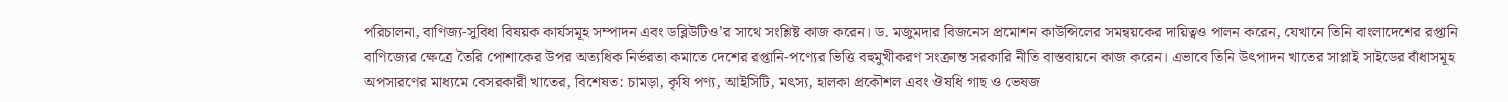পরিচালনা, বাণিজ্য-সুবিধা বিষয়ক কার্যসমূহ সম্পাদন এবং ডব্লিউটিও’র সাথে সংশ্লিষ্ট কাজ করেন। ড. মজুমদার বিজনেস প্রমোশন কাউন্সিলের সমন্বয়কের দায়িত্বও পালন করেন, যেখানে তিনি বাংলাদেশের রপ্তানি বাণিজ্যের ক্ষেত্রে তৈরি পোশাকের উপর অত্যধিক নির্ভরতা কমাতে দেশের রপ্তানি-পণ্যের ভিত্তি বহুমুখীকরণ সংক্রান্ত সরকারি নীতি বাস্তবায়নে কাজ করেন। এভাবে তিনি উৎপাদন খাতের সাপ্লাই সাইডের বাঁধাসমূহ অপসারণের মাধ্যমে বেসরকারী খাতের, বিশেষত: চামড়া, কৃষি পণ্য, আইসিটি, মৎস্য, হালকা প্রকৌশল এবং ঔষধি গাছ ও ভেষজ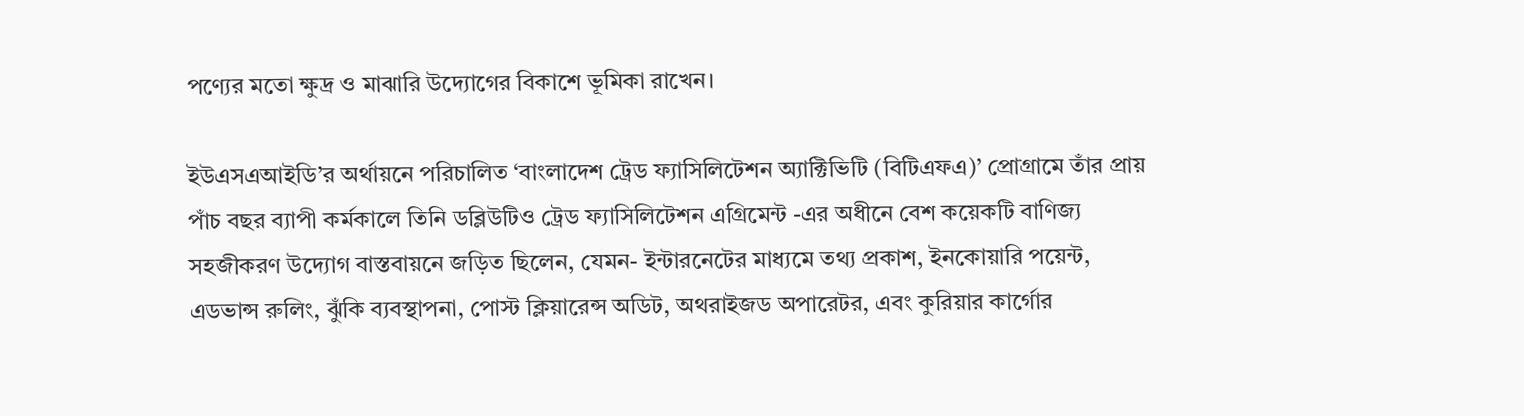পণ্যের মতো ক্ষুদ্র ও মাঝারি উদ্যোগের বিকাশে ভূমিকা রাখেন।

ইউএসএআইডি’র অর্থায়নে পরিচালিত ‘বাংলাদেশ ট্রেড ফ্যাসিলিটেশন অ্যাক্টিভিটি (বিটিএফএ)’ প্রোগ্রামে তাঁর প্রায় পাঁচ বছর ব্যাপী কর্মকালে তিনি ডব্লিউটিও ট্রেড ফ্যাসিলিটেশন এগ্রিমেন্ট -এর অধীনে বেশ কয়েকটি বাণিজ্য সহজীকরণ উদ্যোগ বাস্তবায়নে জড়িত ছিলেন, যেমন- ইন্টারনেটের মাধ্যমে তথ্য প্রকাশ, ইনকোয়ারি পয়েন্ট, এডভান্স রুলিং, ঝুঁকি ব্যবস্থাপনা, পোস্ট ক্লিয়ারেন্স অডিট, অথরাইজড অপারেটর, এবং কুরিয়ার কার্গোর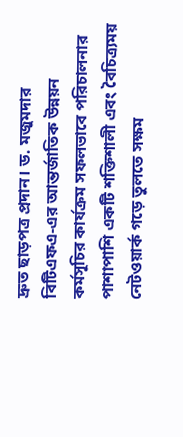দ্রুত ছাড়পত্র প্রদান। ড. মজুমদার বিটিএফএ-এর আন্তর্জাতিক উন্নয়ন কর্মসূচির কার্যক্রম সফলভাবে পরিচালনার পাশাপাশি একটি শক্তিশালী এবং বৈচিত্র্যময় নেটওয়ার্ক গড়ে তুলতে সক্ষম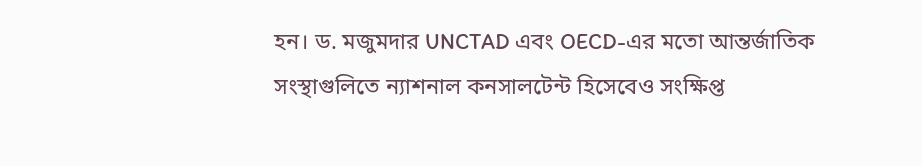হন। ড. মজুমদার UNCTAD এবং OECD-এর মতো আন্তর্জাতিক সংস্থাগুলিতে ন্যাশনাল কনসালটেন্ট হিসেবেও সংক্ষিপ্ত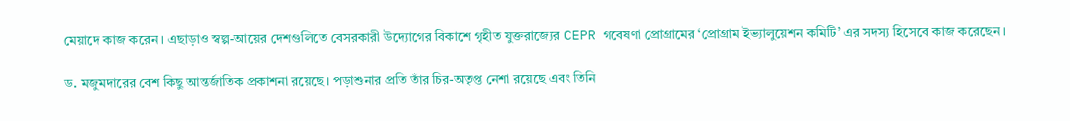মেয়াদে কাজ করেন। এছাড়াও স্বল্প-আয়ের দেশগুলিতে বেসরকারী উদ্যোগের বিকাশে গৃহীত যুক্তরাজ্যের CEPR গবেষণা প্রোগ্রামের ‘প্রোগ্রাম ইভ্যালুয়েশন কমিটি’ এর সদস্য হিসেবে কাজ করেছেন।

ড. মজুমদারের বেশ কিছু আন্তর্জাতিক প্রকাশনা রয়েছে। পড়াশুনার প্রতি তাঁর চির-অতৃপ্ত নেশা রয়েছে এবং তিনি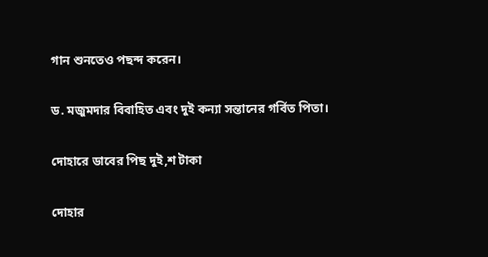গান শুনতেও পছন্দ করেন।

ড. মজুমদার বিবাহিত এবং দুই কন্যা সন্তানের গর্বিত পিতা।

দোহারে ডাবের পিছ দুই,শ টাকা

দোহার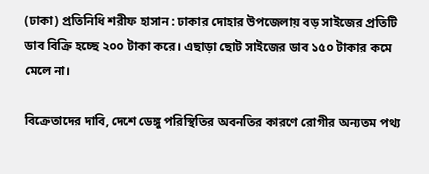(ঢাকা) প্রতিনিধি শরীফ হাসান : ঢাকার দোহার উপজেলায় বড় সাইজের প্রতিটি ডাব বিক্রি হচ্ছে ২০০ টাকা করে। এছাড়া ছোট সাইজের ডাব ১৫০ টাকার কমে মেলে না।

বিক্রেতাদের দাবি, দেশে ডেঙ্গু পরিস্থিতির অবনতির কারণে রোগীর অন্যতম পথ্য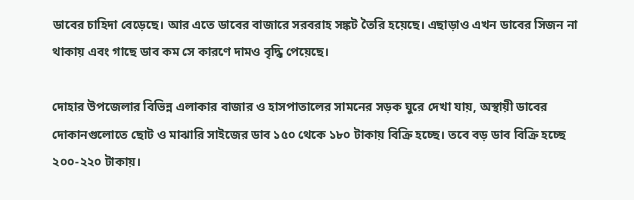ডাবের চাহিদা বেড়েছে। আর এতে ডাবের বাজারে সরবরাহ সঙ্কট তৈরি হয়েছে। এছাড়াও এখন ডাবের সিজন না থাকায় এবং গাছে ডাব কম সে কারণে দামও বৃদ্ধি পেয়েছে।

দোহার উপজেলার বিভিন্ন এলাকার বাজার ও হাসপাতালের সামনের সড়ক ঘুরে দেখা যায়, অস্থায়ী ডাবের দোকানগুলোতে ছোট ও মাঝারি সাইজের ডাব ১৫০ থেকে ১৮০ টাকায় বিক্রি হচ্ছে। তবে বড় ডাব বিক্রি হচ্ছে ২০০-২২০ টাকায়।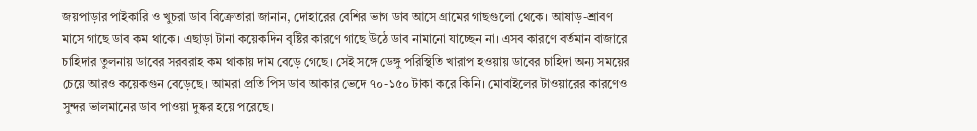জয়পাড়ার পাইকারি ও খুচরা ডাব বিক্রেতারা জানান, দোহারের বেশির ভাগ ডাব আসে গ্রামের গাছগুলো থেকে। আষাড়-শ্রাবণ মাসে গাছে ডাব কম থাকে। এছাড়া টানা কয়েকদিন বৃষ্টির কারণে গাছে উঠে ডাব নামানো যাচ্ছেন না। এসব কারণে বর্তমান বাজারে চাহিদার তুলনায় ডাবের সরবরাহ কম থাকায় দাম বেড়ে গেছে। সেই সঙ্গে ডেঙ্গু পরিস্থিতি খারাপ হওয়ায় ডাবের চাহিদা অন্য সময়ের চেয়ে আরও কয়েকগুন বেড়েছে। আমরা প্রতি পিস ডাব আকার ভেদে ৭০-১৫০ টাকা করে কিনি। মোবাইলের টাওয়ারের কারণেও সুন্দর ভালমানের ডাব পাওয়া দুষ্কর হয়ে পরেছে।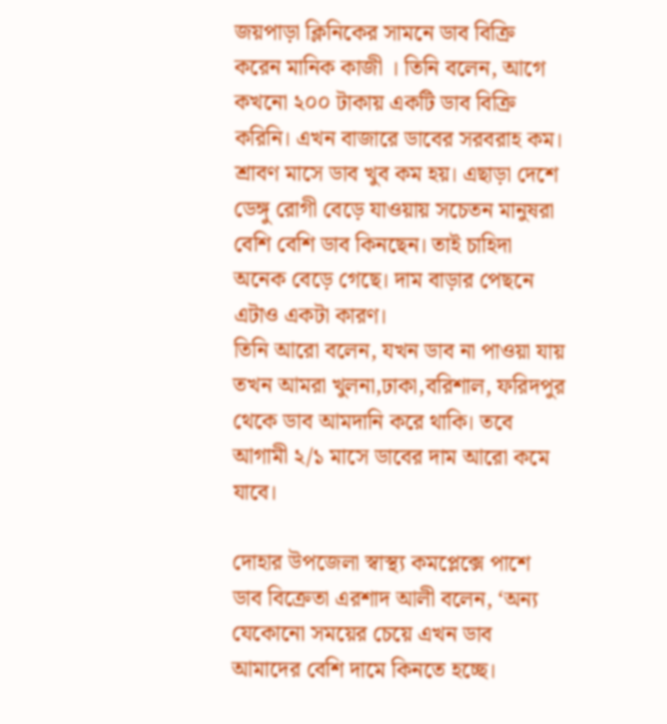জয়পাড়া ক্লিনিকের সামনে ডাব বিক্রি করেন মানিক কাজী । তিনি বলেন, আগে কখনো ২০০ টাকায় একটি ডাব বিক্রি করিনি। এখন বাজারে ডাবের সরবরাহ কম। শ্রাবণ মাসে ডাব খুব কম হয়। এছাড়া দেশে ডেঙ্গু রোগী বেড়ে যাওয়ায় সচেতন মানুষরা বেশি বেশি ডাব কিনছেন। তাই চাহিদা অনেক বেড়ে গেছে। দাম বাড়ার পেছনে এটাও একটা কারণ।
তিনি আরো বলেন, যখন ডাব না পাওয়া যায় তখন আমরা খুলনা,ঢাকা,বরিশাল, ফরিদপুর থেকে ডাব আমদানি করে থাকি। তবে আগামী ২/১ মাসে ডাবের দাম আরো কমে যাবে।

দোহার উপজেলা স্বাস্থ্য কমপ্লেক্সে পাশে ডাব বিক্রেতা এরশাদ আলী বলেন, ‘অন্য যেকোনো সময়ের চেয়ে এখন ডাব আমাদের বেশি দামে কিনতে হচ্ছে।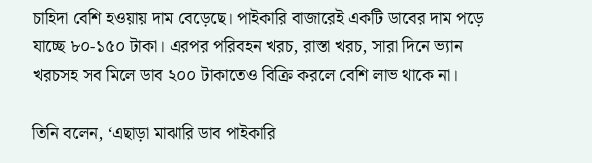চাহিদা বেশি হওয়ায় দাম বেড়েছে। পাইকারি বাজারেই একটি ডাবের দাম পড়ে যাচ্ছে ৮০-১৫০ টাকা। এরপর পরিবহন খরচ, রাস্তা খরচ, সারা দিনে ভ্যান খরচসহ সব মিলে ডাব ২০০ টাকাতেও বিক্রি করলে বেশি লাভ থাকে না।

তিনি বলেন, ‘এছাড়া মাঝারি ডাব পাইকারি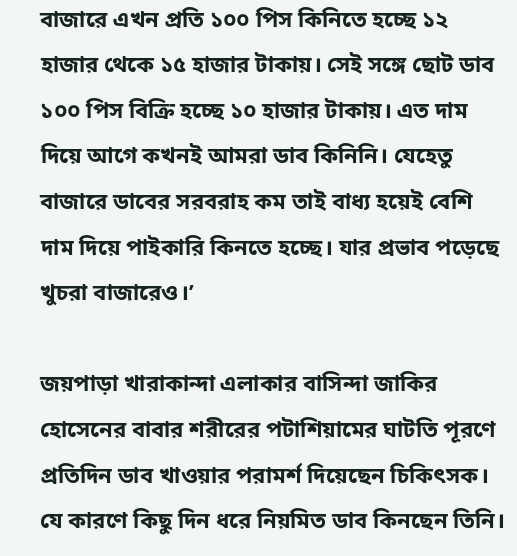বাজারে এখন প্রতি ১০০ পিস কিনিতে হচ্ছে ১২ হাজার থেকে ১৫ হাজার টাকায়। সেই সঙ্গে ছোট ডাব ১০০ পিস বিক্রি হচ্ছে ১০ হাজার টাকায়। এত দাম দিয়ে আগে কখনই আমরা ডাব কিনিনি। যেহেতু বাজারে ডাবের সরবরাহ কম তাই বাধ্য হয়েই বেশি দাম দিয়ে পাইকারি কিনতে হচ্ছে। যার প্রভাব পড়েছে খুচরা বাজারেও।’

জয়পাড়া খারাকান্দা এলাকার বাসিন্দা জাকির হোসেনের বাবার শরীরের পটাশিয়ামের ঘাটতি পূরণে প্রতিদিন ডাব খাওয়ার পরামর্শ দিয়েছেন চিকিৎসক। যে কারণে কিছু দিন ধরে নিয়মিত ডাব কিনছেন তিনি।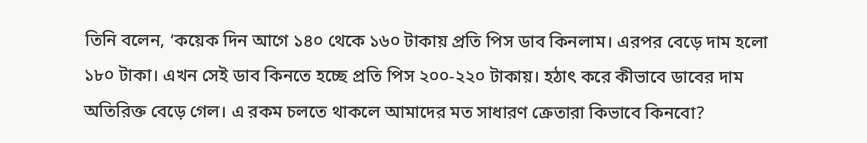তিনি বলেন, ‘কয়েক দিন আগে ১৪০ থেকে ১৬০ টাকায় প্রতি পিস ডাব কিনলাম। এরপর বেড়ে দাম হলো ১৮০ টাকা। এখন সেই ডাব কিনতে হচ্ছে প্রতি পিস ২০০-২২০ টাকায়। হঠাৎ করে কীভাবে ডাবের দাম অতিরিক্ত বেড়ে গেল। এ রকম চলতে থাকলে আমাদের মত সাধারণ ক্রেতারা কিভাবে কিনবো?